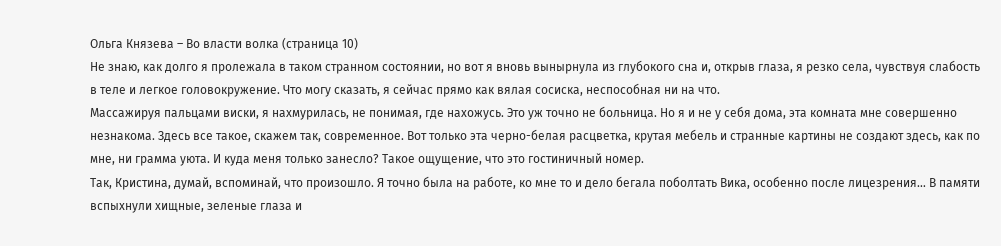Ольга Князева – Во власти волка (страница 10)
Не знаю, как долго я пролежала в таком странном состоянии, но вот я вновь вынырнула из глубокого сна и, открыв глаза, я резко села, чувствуя слабость в теле и легкое головокружение. Что могу сказать, я сейчас прямо как вялая сосиска, неспособная ни на что.
Массажируя пальцами виски, я нахмурилась, не понимая, где нахожусь. Это уж точно не больница. Но я и не у себя дома, эта комната мне совершенно незнакома. Здесь все такое, скажем так, современное. Вот только эта черно-белая расцветка, крутая мебель и странные картины не создают здесь, как по мне, ни грамма уюта. И куда меня только занесло? Такое ощущение, что это гостиничный номер.
Так, Кристина, думай, вспоминай, что произошло. Я точно была на работе, ко мне то и дело бегала поболтать Вика, особенно после лицезрения… В памяти вспыхнули хищные, зеленые глаза и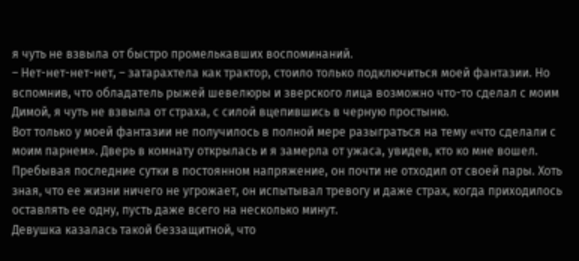я чуть не взвыла от быстро промелькавших воспоминаний.
– Нет-нет-нет-нет, – затарахтела как трактор, стоило только подключиться моей фантазии. Но вспомнив, что обладатель рыжей шевелюры и зверского лица возможно что-то сделал с моим Димой, я чуть не взвыла от страха, с силой вцепившись в черную простыню.
Вот только у моей фантазии не получилось в полной мере разыграться на тему «что сделали с моим парнем». Дверь в комнату открылась и я замерла от ужаса, увидев, кто ко мне вошел.
Пребывая последние сутки в постоянном напряжение, он почти не отходил от своей пары. Хоть зная, что ее жизни ничего не угрожает, он испытывал тревогу и даже страх, когда приходилось оставлять ее одну, пусть даже всего на несколько минут.
Девушка казалась такой беззащитной, что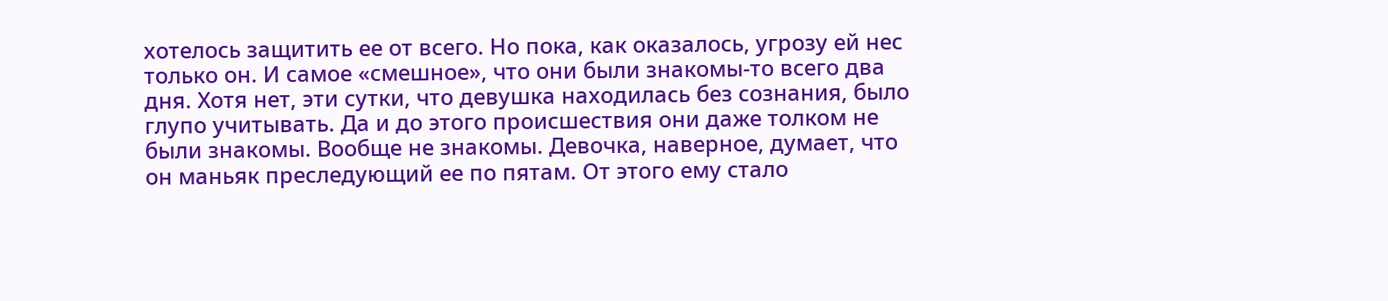хотелось защитить ее от всего. Но пока, как оказалось, угрозу ей нес только он. И самое «смешное», что они были знакомы-то всего два дня. Хотя нет, эти сутки, что девушка находилась без сознания, было глупо учитывать. Да и до этого происшествия они даже толком не были знакомы. Вообще не знакомы. Девочка, наверное, думает, что он маньяк преследующий ее по пятам. От этого ему стало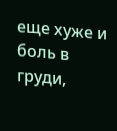еще хуже и боль в груди,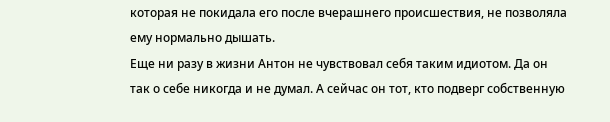которая не покидала его после вчерашнего происшествия, не позволяла ему нормально дышать.
Еще ни разу в жизни Антон не чувствовал себя таким идиотом. Да он так о себе никогда и не думал. А сейчас он тот, кто подверг собственную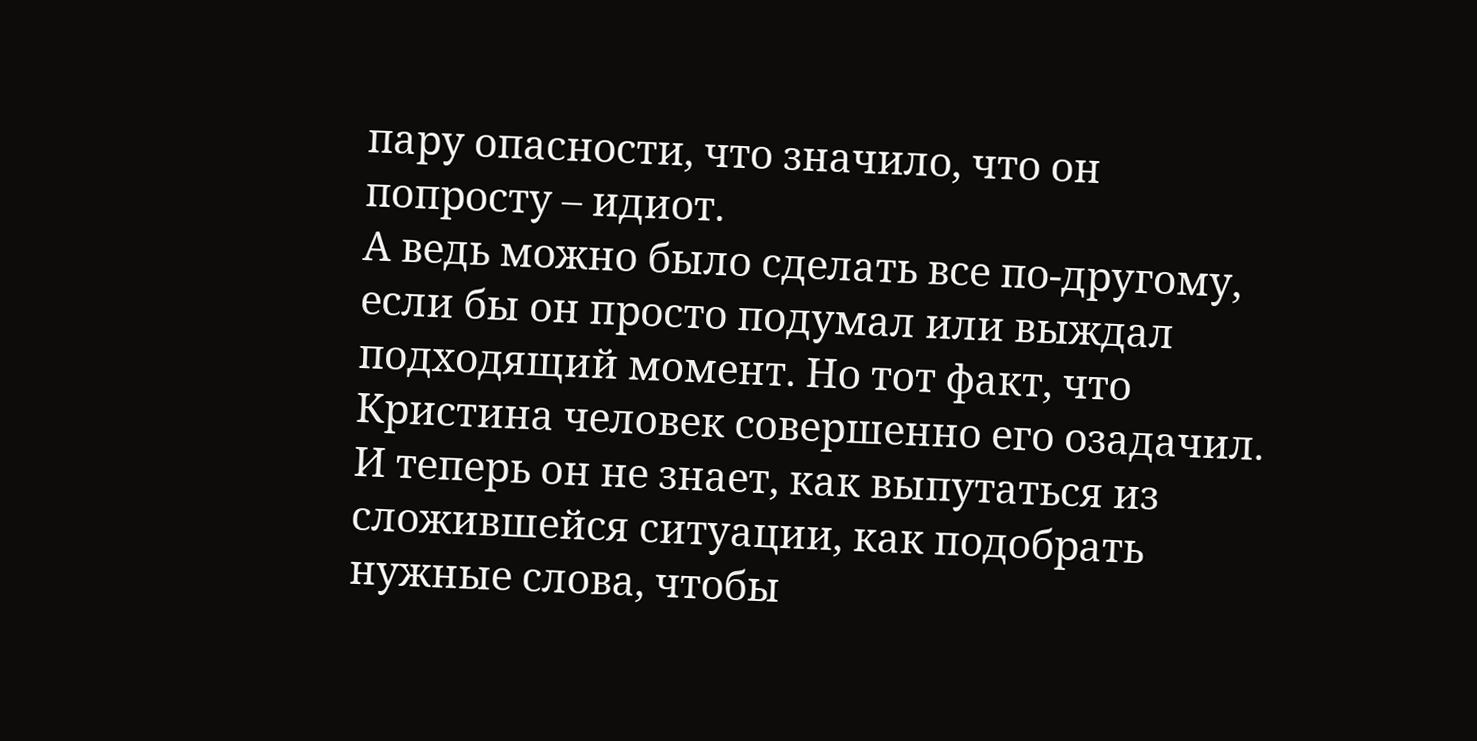пару опасности, что значило, что он попросту – идиот.
А ведь можно было сделать все по-другому, если бы он просто подумал или выждал подходящий момент. Но тот факт, что Кристина человек совершенно его озадачил. И теперь он не знает, как выпутаться из сложившейся ситуации, как подобрать нужные слова, чтобы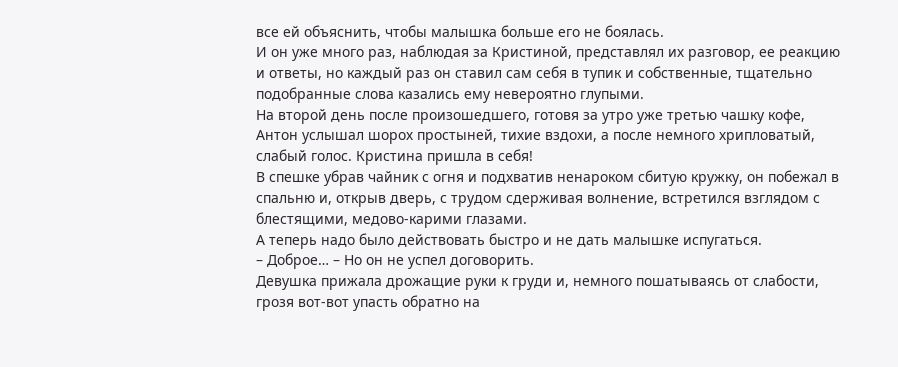все ей объяснить, чтобы малышка больше его не боялась.
И он уже много раз, наблюдая за Кристиной, представлял их разговор, ее реакцию и ответы, но каждый раз он ставил сам себя в тупик и собственные, тщательно подобранные слова казались ему невероятно глупыми.
На второй день после произошедшего, готовя за утро уже третью чашку кофе, Антон услышал шорох простыней, тихие вздохи, а после немного хрипловатый, слабый голос. Кристина пришла в себя!
В спешке убрав чайник с огня и подхватив ненароком сбитую кружку, он побежал в спальню и, открыв дверь, с трудом сдерживая волнение, встретился взглядом с блестящими, медово-карими глазами.
А теперь надо было действовать быстро и не дать малышке испугаться.
– Доброе… – Но он не успел договорить.
Девушка прижала дрожащие руки к груди и, немного пошатываясь от слабости, грозя вот-вот упасть обратно на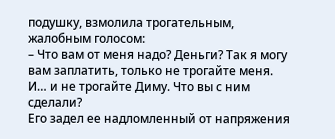подушку, взмолила трогательным, жалобным голосом:
– Что вам от меня надо? Деньги? Так я могу вам заплатить, только не трогайте меня. И… и не трогайте Диму. Что вы с ним сделали?
Его задел ее надломленный от напряжения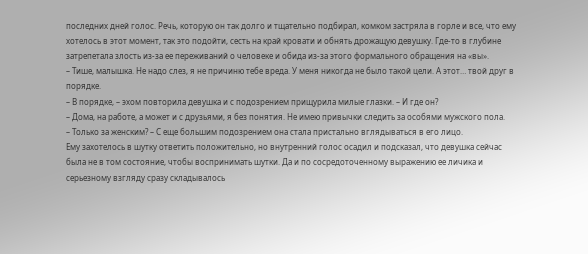последних дней голос. Речь, которую он так долго и тщательно подбирал, комком застряла в горле и все, что ему хотелось в этот момент, так это подойти, сесть на край кровати и обнять дрожащую девушку. Где-то в глубине затрепетала злость из-за ее переживаний о человеке и обида из-за этого формального обращения на «вы».
– Тише, малышка. Не надо слез, я не причиню тебе вреда. У меня никогда не было такой цели. А этот… твой друг в порядке.
– В порядке, – эхом повторила девушка и с подозрением прищурила милые глазки. – И где он?
– Дома, на работе, а может и с друзьями, я без понятия. Не имею привычки следить за особями мужского пола.
– Только за женским? – С еще большим подозрением она стала пристально вглядываться в его лицо.
Ему захотелось в шутку ответить положительно, но внутренний голос осадил и подсказал, что девушка сейчас была не в том состояние, чтобы воспринимать шутки. Да и по сосредоточенному выражению ее личика и серьезному взгляду сразу складывалось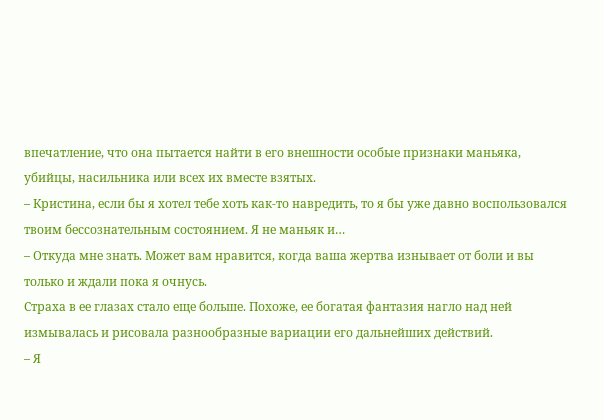впечатление, что она пытается найти в его внешности особые признаки маньяка, убийцы, насильника или всех их вместе взятых.
– Кристина, если бы я хотел тебе хоть как-то навредить, то я бы уже давно воспользовался твоим бессознательным состоянием. Я не маньяк и…
– Откуда мне знать. Может вам нравится, когда ваша жертва изнывает от боли и вы только и ждали пока я очнусь.
Страха в ее глазах стало еще больше. Похоже, ее богатая фантазия нагло над ней измывалась и рисовала разнообразные вариации его дальнейших действий.
– Я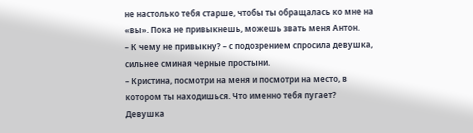не настолько тебя старше, чтобы ты обращалась ко мне на «вы». Пока не привыкнешь, можешь звать меня Антон.
– К чему не привыкну? – с подозрением спросила девушка, сильнее сминая черные простыни.
– Кристина, посмотри на меня и посмотри на место, в котором ты находишься. Что именно тебя пугает?
Девушка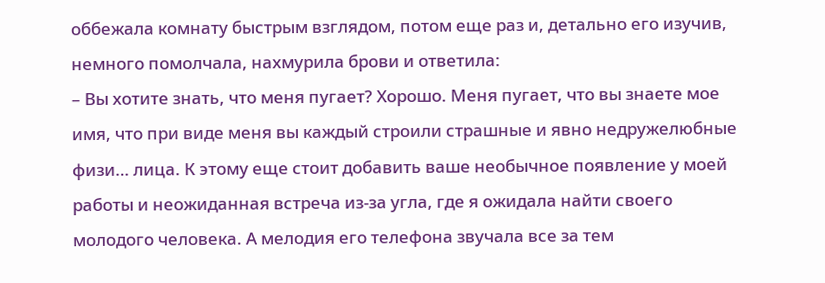оббежала комнату быстрым взглядом, потом еще раз и, детально его изучив, немного помолчала, нахмурила брови и ответила:
– Вы хотите знать, что меня пугает? Хорошо. Меня пугает, что вы знаете мое имя, что при виде меня вы каждый строили страшные и явно недружелюбные физи… лица. К этому еще стоит добавить ваше необычное появление у моей работы и неожиданная встреча из-за угла, где я ожидала найти своего молодого человека. А мелодия его телефона звучала все за тем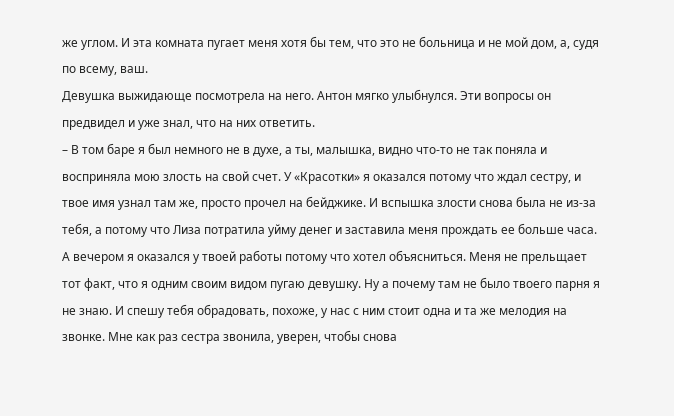же углом. И эта комната пугает меня хотя бы тем, что это не больница и не мой дом, а, судя по всему, ваш.
Девушка выжидающе посмотрела на него. Антон мягко улыбнулся. Эти вопросы он предвидел и уже знал, что на них ответить.
– В том баре я был немного не в духе, а ты, малышка, видно что-то не так поняла и восприняла мою злость на свой счет. У «Красотки» я оказался потому что ждал сестру, и твое имя узнал там же, просто прочел на бейджике. И вспышка злости снова была не из-за тебя, а потому что Лиза потратила уйму денег и заставила меня прождать ее больше часа. А вечером я оказался у твоей работы потому что хотел объясниться. Меня не прельщает тот факт, что я одним своим видом пугаю девушку. Ну а почему там не было твоего парня я не знаю. И спешу тебя обрадовать, похоже, у нас с ним стоит одна и та же мелодия на звонке. Мне как раз сестра звонила, уверен, чтобы снова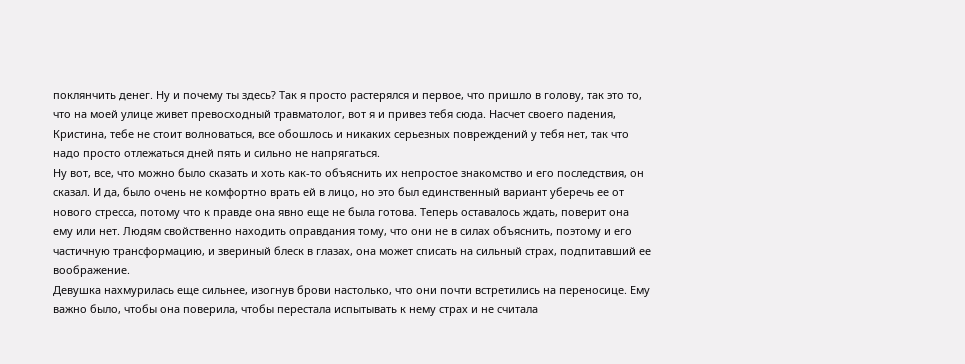поклянчить денег. Ну и почему ты здесь? Так я просто растерялся и первое, что пришло в голову, так это то, что на моей улице живет превосходный травматолог, вот я и привез тебя сюда. Насчет своего падения, Кристина, тебе не стоит волноваться, все обошлось и никаких серьезных повреждений у тебя нет, так что надо просто отлежаться дней пять и сильно не напрягаться.
Ну вот, все, что можно было сказать и хоть как-то объяснить их непростое знакомство и его последствия, он сказал. И да, было очень не комфортно врать ей в лицо, но это был единственный вариант уберечь ее от нового стресса, потому что к правде она явно еще не была готова. Теперь оставалось ждать, поверит она ему или нет. Людям свойственно находить оправдания тому, что они не в силах объяснить, поэтому и его частичную трансформацию, и звериный блеск в глазах, она может списать на сильный страх, подпитавший ее воображение.
Девушка нахмурилась еще сильнее, изогнув брови настолько, что они почти встретились на переносице. Ему важно было, чтобы она поверила, чтобы перестала испытывать к нему страх и не считала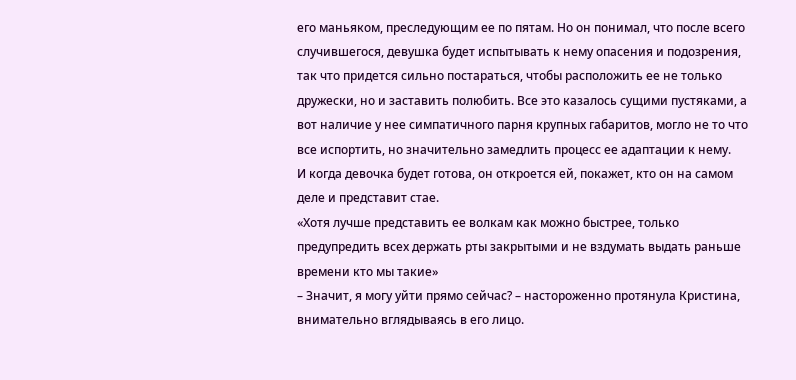его маньяком, преследующим ее по пятам. Но он понимал, что после всего случившегося, девушка будет испытывать к нему опасения и подозрения, так что придется сильно постараться, чтобы расположить ее не только дружески, но и заставить полюбить. Все это казалось сущими пустяками, а вот наличие у нее симпатичного парня крупных габаритов, могло не то что все испортить, но значительно замедлить процесс ее адаптации к нему.
И когда девочка будет готова, он откроется ей, покажет, кто он на самом деле и представит стае.
«Хотя лучше представить ее волкам как можно быстрее, только предупредить всех держать рты закрытыми и не вздумать выдать раньше времени кто мы такие»
– Значит, я могу уйти прямо сейчас? – настороженно протянула Кристина, внимательно вглядываясь в его лицо.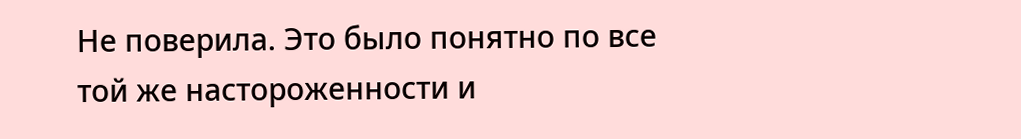Не поверила. Это было понятно по все той же настороженности и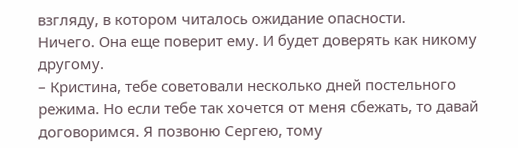взгляду, в котором читалось ожидание опасности.
Ничего. Она еще поверит ему. И будет доверять как никому другому.
– Кристина, тебе советовали несколько дней постельного режима. Но если тебе так хочется от меня сбежать, то давай договоримся. Я позвоню Сергею, тому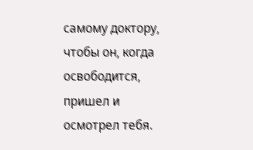самому доктору, чтобы он, когда освободится, пришел и осмотрел тебя.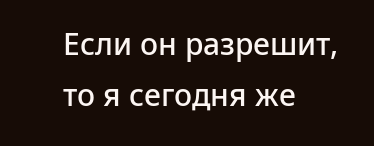Если он разрешит, то я сегодня же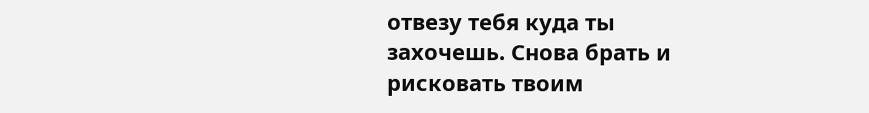отвезу тебя куда ты захочешь. Снова брать и рисковать твоим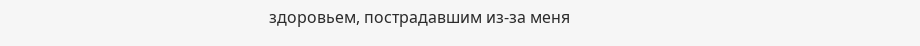здоровьем, пострадавшим из-за меня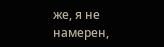же, я не намерен,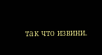так что извини.